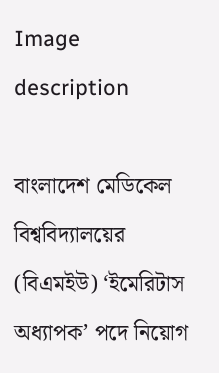Image description

বাংলাদেশ মেডিকেল বিশ্ববিদ্যালয়ের (বিএমইউ) ‘ইমেরিটাস অধ্যাপক’ পদে নিয়োগ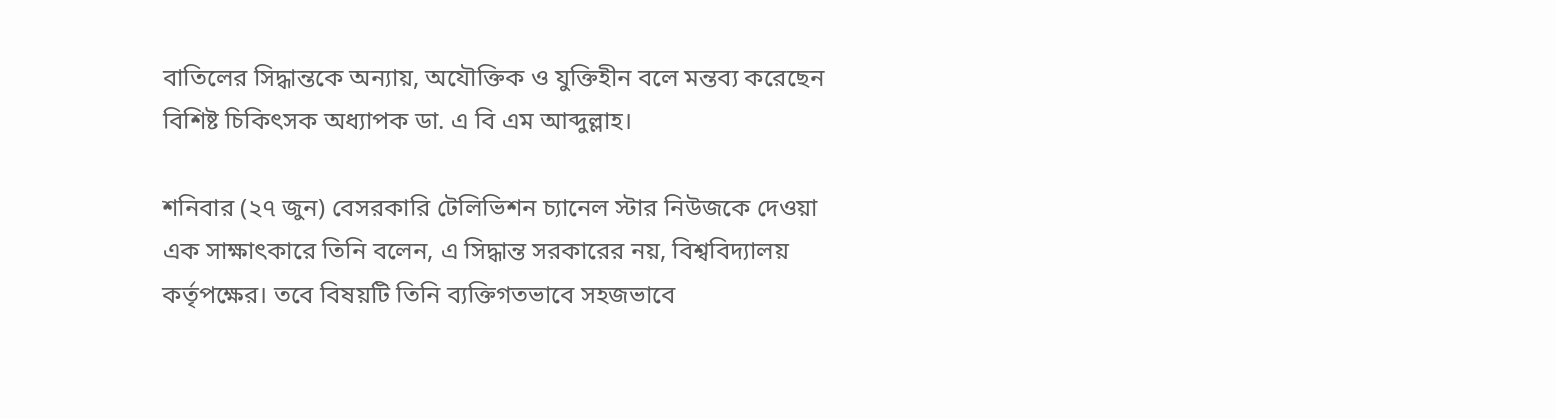বাতিলের সিদ্ধান্তকে অন্যায়, অযৌক্তিক ও যুক্তিহীন বলে মন্তব্য করেছেন বিশিষ্ট চিকিৎসক অধ্যাপক ডা. এ বি এম আব্দুল্লাহ।

শনিবার (২৭ জুন) বেসরকারি টেলিভিশন চ্যানেল স্টার নিউজকে দেওয়া এক সাক্ষাৎকারে তিনি বলেন, এ সিদ্ধান্ত সরকারের নয়, বিশ্ববিদ্যালয় কর্তৃপক্ষের। তবে বিষয়টি তিনি ব্যক্তিগতভাবে সহজভাবে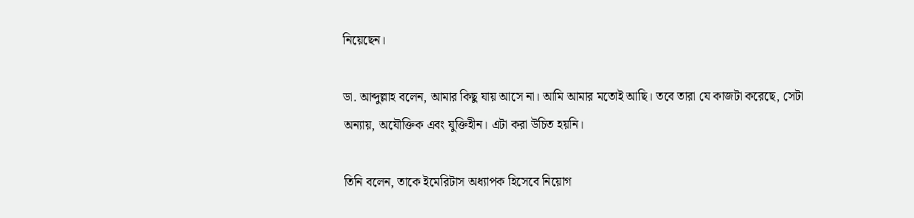নিয়েছেন।

ডা. আব্দুল্লাহ বলেন, আমার কিছু যায় আসে না। আমি আমার মতোই আছি। তবে তারা যে কাজটা করেছে, সেটা অন্যায়, অযৌক্তিক এবং যুক্তিহীন। এটা করা উচিত হয়নি।

তিনি বলেন, তাকে ইমেরিটাস অধ্যাপক হিসেবে নিয়োগ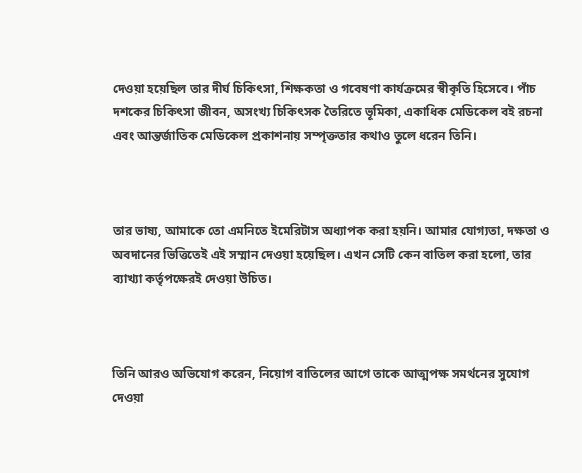দেওয়া হয়েছিল তার দীর্ঘ চিকিৎসা, শিক্ষকতা ও গবেষণা কার্যক্রমের স্বীকৃতি হিসেবে। পাঁচ দশকের চিকিৎসা জীবন, অসংখ্য চিকিৎসক তৈরিতে ভূমিকা, একাধিক মেডিকেল বই রচনা এবং আন্তর্জাতিক মেডিকেল প্রকাশনায় সম্পৃক্ততার কথাও তুলে ধরেন তিনি।



তার ভাষ্য, আমাকে তো এমনিতে ইমেরিটাস অধ্যাপক করা হয়নি। আমার যোগ্যতা, দক্ষতা ও অবদানের ভিত্তিতেই এই সম্মান দেওয়া হয়েছিল। এখন সেটি কেন বাতিল করা হলো, তার ব্যাখ্যা কর্তৃপক্ষেরই দেওয়া উচিত।



তিনি আরও অভিযোগ করেন, নিয়োগ বাতিলের আগে তাকে আত্মপক্ষ সমর্থনের সুযোগ দেওয়া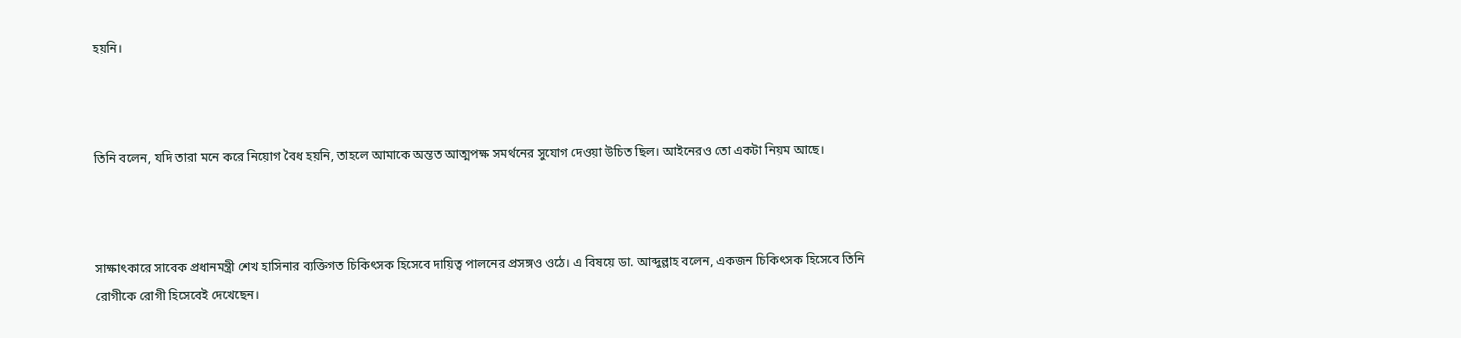হয়নি।



তিনি বলেন, যদি তারা মনে করে নিয়োগ বৈধ হয়নি, তাহলে আমাকে অন্তত আত্মপক্ষ সমর্থনের সুযোগ দেওয়া উচিত ছিল। আইনেরও তো একটা নিয়ম আছে।



সাক্ষাৎকারে সাবেক প্রধানমন্ত্রী শেখ হাসিনার ব্যক্তিগত চিকিৎসক হিসেবে দায়িত্ব পালনের প্রসঙ্গও ওঠে। এ বিষয়ে ডা. আব্দুল্লাহ বলেন, একজন চিকিৎসক হিসেবে তিনি রোগীকে রোগী হিসেবেই দেখেছেন।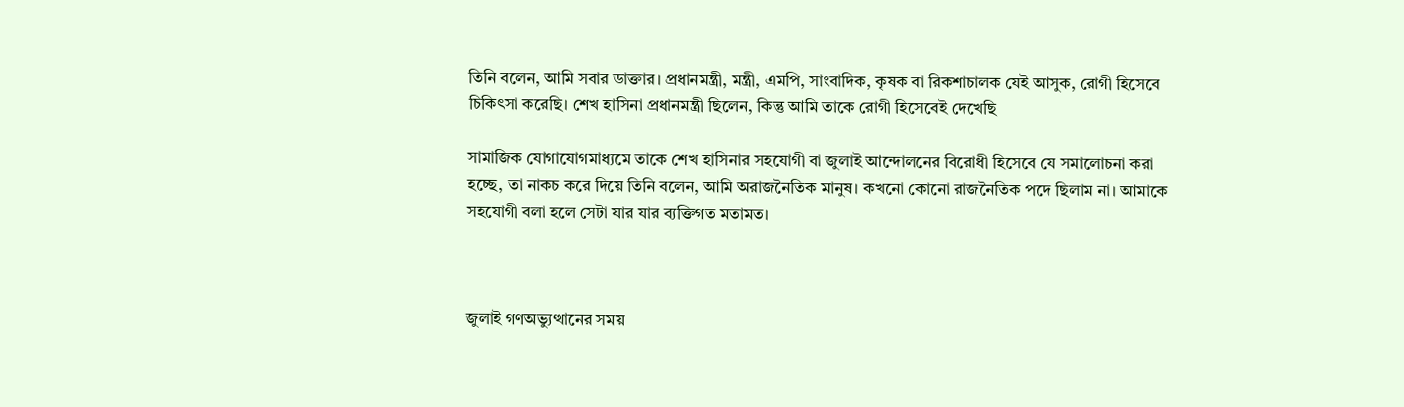তিনি বলেন, আমি সবার ডাক্তার। প্রধানমন্ত্রী, মন্ত্রী, এমপি, সাংবাদিক, কৃষক বা রিকশাচালক যেই আসুক, রোগী হিসেবে চিকিৎসা করেছি। শেখ হাসিনা প্রধানমন্ত্রী ছিলেন, কিন্তু আমি তাকে রোগী হিসেবেই দেখেছি

সামাজিক যোগাযোগমাধ্যমে তাকে শেখ হাসিনার সহযোগী বা জুলাই আন্দোলনের বিরোধী হিসেবে যে সমালোচনা করা হচ্ছে, তা নাকচ করে দিয়ে তিনি বলেন, আমি অরাজনৈতিক মানুষ। কখনো কোনো রাজনৈতিক পদে ছিলাম না। আমাকে সহযোগী বলা হলে সেটা যার যার ব্যক্তিগত মতামত।



জুলাই গণঅভ্যুত্থানের সময়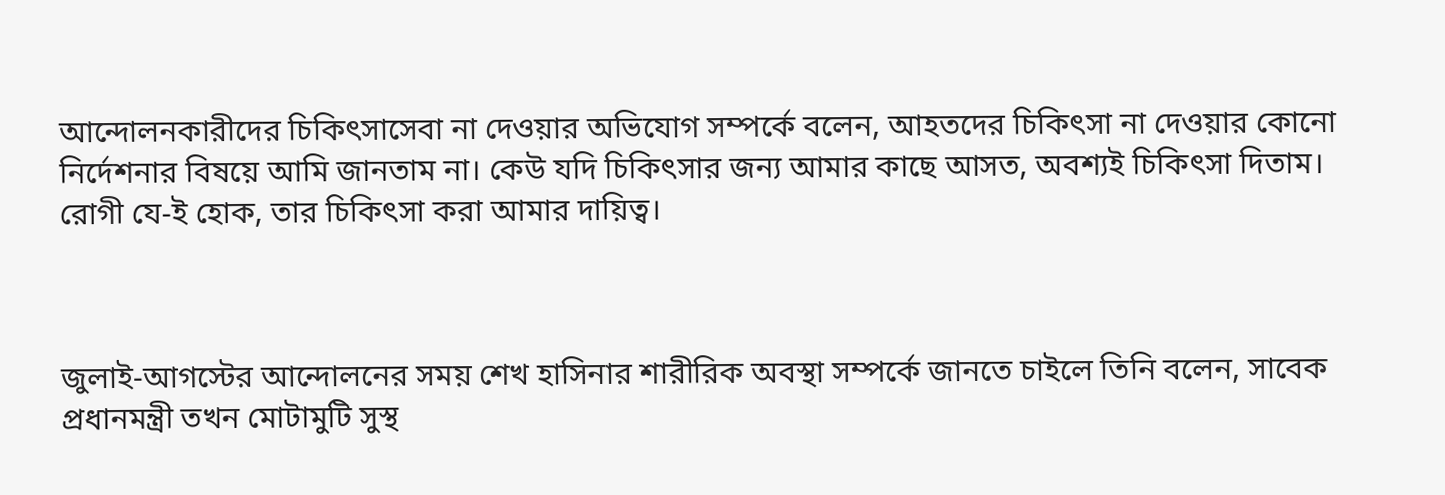আন্দোলনকারীদের চিকিৎসাসেবা না দেওয়ার অভিযোগ সম্পর্কে বলেন, আহতদের চিকিৎসা না দেওয়ার কোনো নির্দেশনার বিষয়ে আমি জানতাম না। কেউ যদি চিকিৎসার জন্য আমার কাছে আসত, অবশ্যই চিকিৎসা দিতাম। রোগী যে-ই হোক, তার চিকিৎসা করা আমার দায়িত্ব।



জুলাই-আগস্টের আন্দোলনের সময় শেখ হাসিনার শারীরিক অবস্থা সম্পর্কে জানতে চাইলে তিনি বলেন, সাবেক প্রধানমন্ত্রী তখন মোটামুটি সুস্থ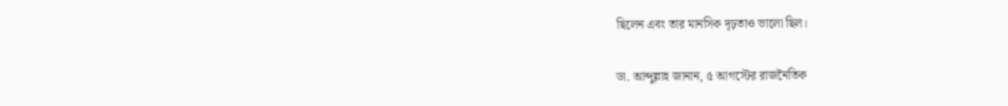ছিলেন এবং তার মানসিক দৃঢ়তাও ভালো ছিল।

ডা. আব্দুল্লাহ জানান, ৫ আগস্টের রাজনৈতিক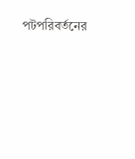পটপরিবর্তনের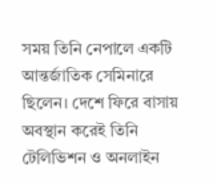সময় তিনি নেপালে একটি আন্তর্জাতিক সেমিনারে ছিলেন। দেশে ফিরে বাসায় অবস্থান করেই তিনি টেলিভিশন ও অনলাইন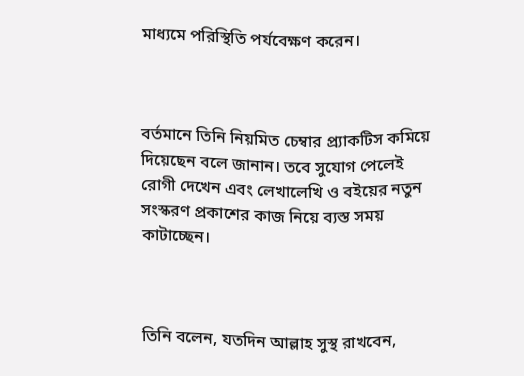মাধ্যমে পরিস্থিতি পর্যবেক্ষণ করেন।



বর্তমানে তিনি নিয়মিত চেম্বার প্র্যাকটিস কমিয়ে দিয়েছেন বলে জানান। তবে সুযোগ পেলেই রোগী দেখেন এবং লেখালেখি ও বইয়ের নতুন সংস্করণ প্রকাশের কাজ নিয়ে ব্যস্ত সময় কাটাচ্ছেন।



তিনি বলেন, যতদিন আল্লাহ সুস্থ রাখবেন,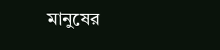মানুষের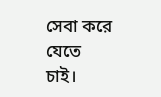সেবা করে যেতে চাই।